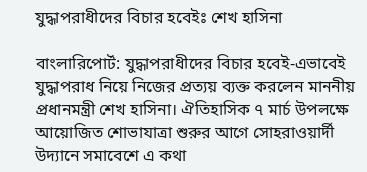যুদ্ধাপরাধীদের বিচার হবেইঃ শেখ হাসিনা

বাংলারিপোর্ট: যুদ্ধাপরাধীদের বিচার হবেই-এভাবেই যুদ্ধাপরাধ নিয়ে নিজের প্রত্যয় ব্যক্ত করলেন মাননীয় প্রধানমন্ত্রী শেখ হাসিনা। ঐতিহাসিক ৭ মার্চ উপলক্ষে আয়োজিত শোভাযাত্রা শুরুর আগে সোহরাওয়ার্দী উদ্যানে সমাবেশে এ কথা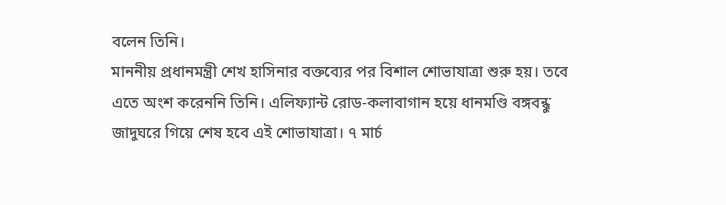বলেন তিনি।
মাননীয় প্রধানমন্ত্রী শেখ হাসিনার বক্তব্যের পর বিশাল শোভাযাত্রা শুরু হয়। তবে এতে অংশ করেননি তিনি। এলিফ্যান্ট রোড-কলাবাগান হয়ে ধানমণ্ডি বঙ্গবন্ধু জাদুঘরে গিয়ে শেষ হবে এই শোভাযাত্রা। ৭ মার্চ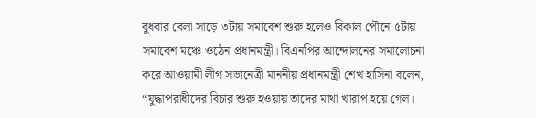বুধবার বেলা সাড়ে ৩টায় সমাবেশ শুরু হলেও বিকাল পৌনে ৫টায় সমাবেশ মঞ্চে ওঠেন প্রধানমন্ত্রী। বিএনপির আন্দোলনের সমালোচনা করে আওয়ামী লীগ সভানেত্রী মাননীয় প্রধানমন্ত্রী শেখ হাসিনা বলেন, “যুদ্ধাপরাধীদের বিচার শুরু হওয়ায় তাদের মাথা খারাপ হয়ে গেল।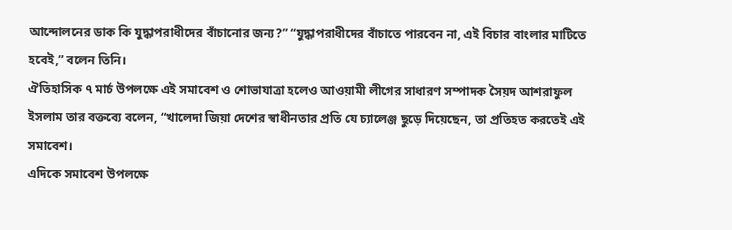আন্দোলনের ডাক কি যুদ্ধাপরাধীদের বাঁচানোর জন্য?” “যুদ্ধাপরাধীদের বাঁচাতে পারবেন না, এই বিচার বাংলার মাটিতে হবেই,” বলেন তিনি।
ঐতিহাসিক ৭ মার্চ উপলক্ষে এই সমাবেশ ও শোভাযাত্রা হলেও আওয়ামী লীগের সাধারণ সম্পাদক সৈয়দ আশরাফুল ইসলাম তার বক্তব্যে বলেন, “খালেদা জিয়া দেশের স্বাধীনতার প্রতি যে চ্যালেঞ্জ ছুড়ে দিয়েছেন, তা প্রতিহত করতেই এই সমাবেশ।
এদিকে সমাবেশ উপলক্ষে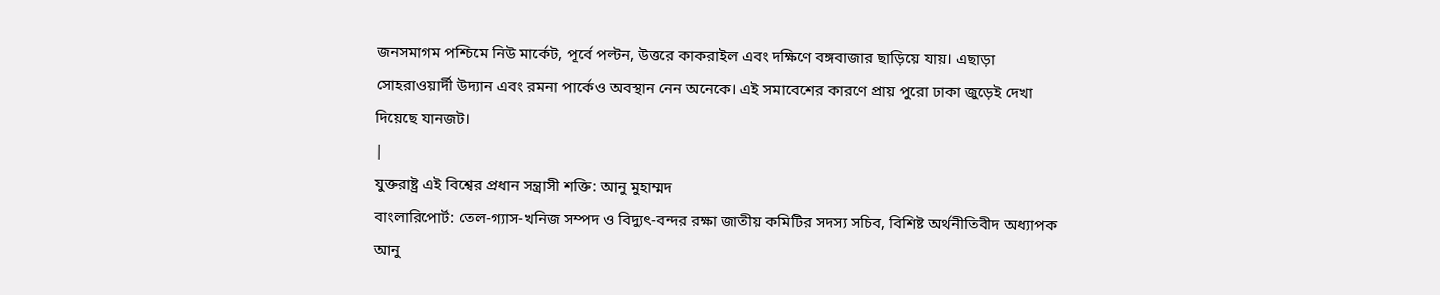জনসমাগম পশ্চিমে নিউ মার্কেট, পূর্বে পল্টন, উত্তরে কাকরাইল এবং দক্ষিণে বঙ্গবাজার ছাড়িয়ে যায়। এছাড়া সোহরাওয়ার্দী উদ্যান এবং রমনা পার্কেও অবস্থান নেন অনেকে। এই সমাবেশের কারণে প্রায় পুরো ঢাকা জুড়েই দেখা দিয়েছে যানজট।
|
যুক্তরাষ্ট্র এই বিশ্বের প্রধান সন্ত্রাসী শক্তি: আনু মুহাম্মদ
বাংলারিপোর্ট: তেল-গ্যাস-খনিজ সম্পদ ও বিদ্যুৎ-বন্দর রক্ষা জাতীয় কমিটির সদস্য সচিব, বিশিষ্ট অর্থনীতিবীদ অধ্যাপক আনু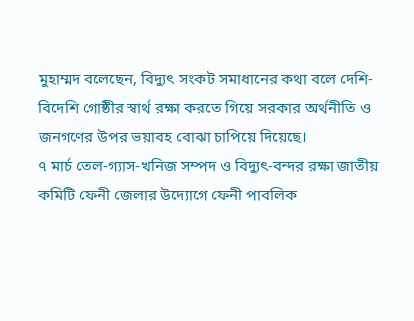মুহাম্মদ বলেছেন, বিদ্যুৎ সংকট সমাধানের কথা বলে দেশি-বিদেশি গোষ্ঠীর স্বার্থ রক্ষা করতে গিয়ে সরকার অর্থনীতি ও জনগণের উপর ভয়াবহ বোঝা চাপিয়ে দিয়েছে।
৭ মার্চ তেল-গ্যাস-খনিজ সম্পদ ও বিদ্যুৎ-বন্দর রক্ষা জাতীয় কমিটি ফেনী জেলার উদ্যোগে ফেনী পাবলিক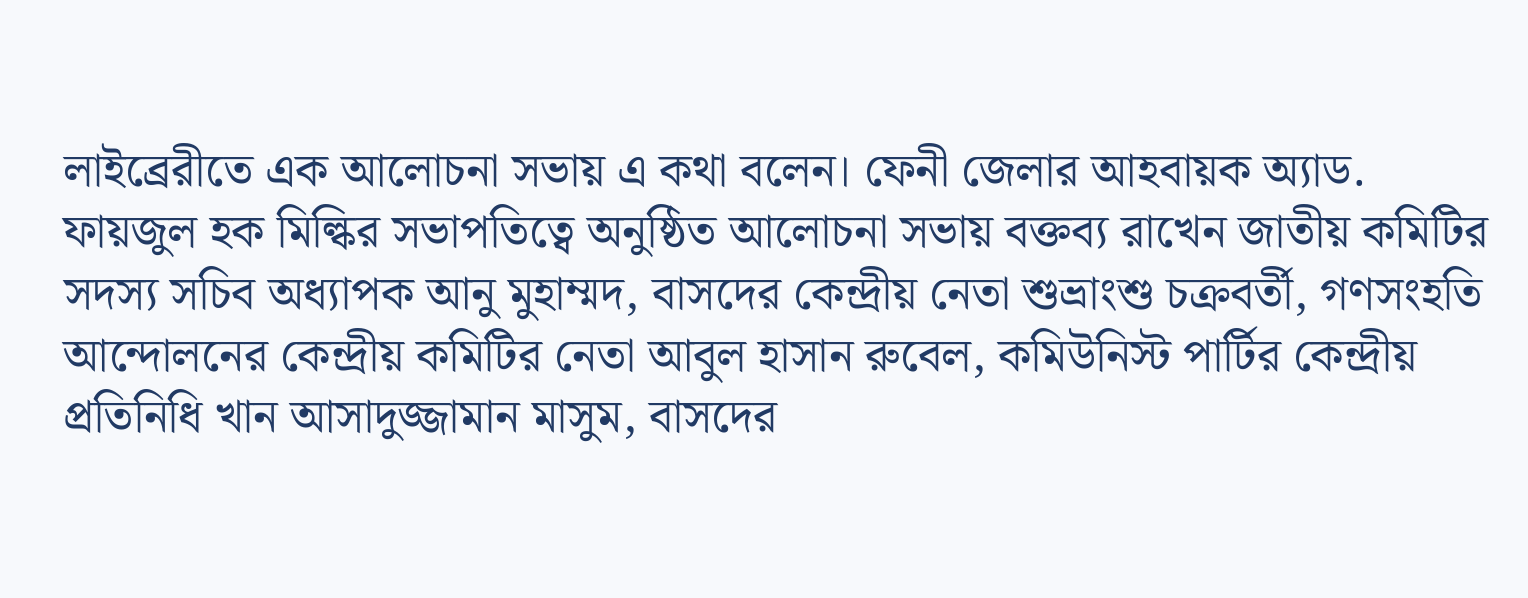লাইব্রেরীতে এক আলোচনা সভায় এ কথা বলেন। ফেনী জেলার আহবায়ক অ্যাড. ফায়জুল হক মিল্কির সভাপতিত্বে অনুষ্ঠিত আলোচনা সভায় বক্তব্য রাখেন জাতীয় কমিটির সদস্য সচিব অধ্যাপক আনু মুহাম্মদ, বাসদের কেন্দ্রীয় নেতা শুভ্রাংশু চক্রবর্তী, গণসংহতি আন্দোলনের কেন্দ্রীয় কমিটির নেতা আবুল হাসান রুবেল, কমিউনিস্ট পার্টির কেন্দ্রীয় প্রতিনিধি খান আসাদুজ্জামান মাসুম, বাসদের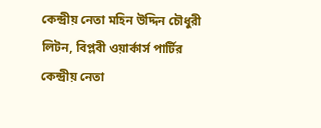কেন্দ্রীয় নেতা মহিন উদ্দিন চৌধুরী লিটন, বিপ্লবী ওয়ার্কার্স পার্টির কেন্দ্রীয় নেতা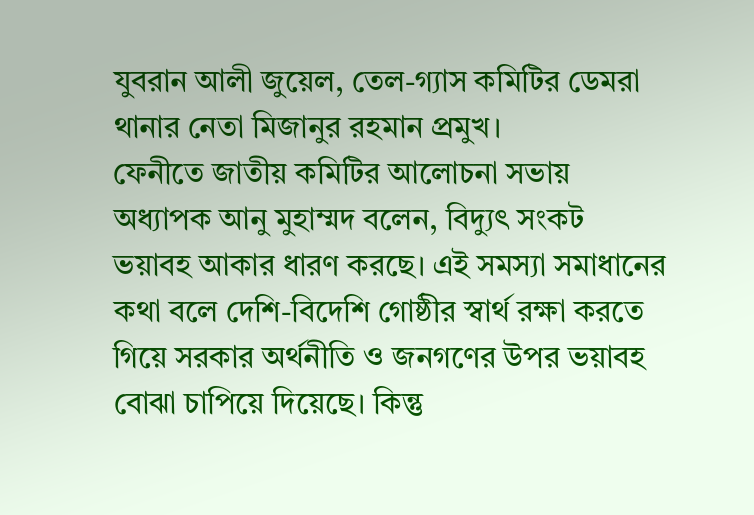যুবরান আলী জুয়েল, তেল-গ্যাস কমিটির ডেমরা থানার নেতা মিজানুর রহমান প্রমুখ।
ফেনীতে জাতীয় কমিটির আলোচনা সভায় অধ্যাপক আনু মুহাম্মদ বলেন, বিদ্যুৎ সংকট ভয়াবহ আকার ধারণ করছে। এই সমস্যা সমাধানের কথা বলে দেশি-বিদেশি গোষ্ঠীর স্বার্থ রক্ষা করতে গিয়ে সরকার অর্থনীতি ও জনগণের উপর ভয়াবহ বোঝা চাপিয়ে দিয়েছে। কিন্তু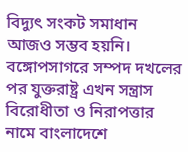বিদ্যুৎ সংকট সমাধান আজও সম্ভব হয়নি। বঙ্গোপসাগরে সম্পদ দখলের পর যুক্তরাষ্ট্র এখন সন্ত্রাস বিরোধীতা ও নিরাপত্তার নামে বাংলাদেশে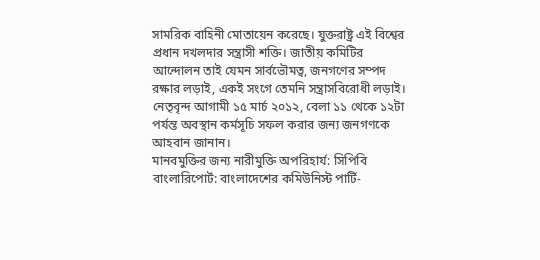সামরিক বাহিনী মোতায়েন করেছে। যুক্তরাষ্ট্র এই বিশ্বের প্রধান দখলদার সন্ত্রাসী শক্তি। জাতীয় কমিটির আন্দোলন তাই যেমন সার্বভৌমত্ব, জনগণের সম্পদ রক্ষার লড়াই, একই সংগে তেমনি সন্ত্রাসবিরোধী লড়াই।
নেতৃবৃন্দ আগামী ১৫ মার্চ ২০১২, বেলা ১১ থেকে ১২টা পর্যন্ত অবস্থান কর্মসূচি সফল করার জন্য জনগণকে আহবান জানান।
মানবমুক্তির জন্য নারীমুক্তি অপরিহার্য: সিপিবি
বাংলারিপোর্ট: বাংলাদেশের কমিউনিস্ট পার্টি-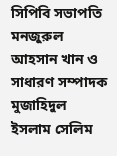সিপিবি সভাপতি মনজুরুল আহসান খান ও সাধারণ সম্পাদক মুজাহিদুল ইসলাম সেলিম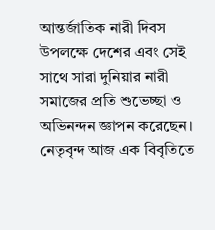আন্তর্জাতিক নারী দিবস উপলক্ষে দেশের এবং সেই সাথে সারা দুনিয়ার নারী সমাজের প্রতি শুভেচ্ছা ও অভিনন্দন জ্ঞাপন করেছেন।
নেতৃবৃন্দ আজ এক বিবৃতিতে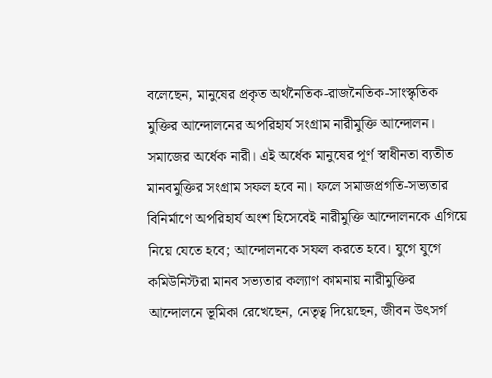বলেছেন, মানুষের প্রকৃত অর্থনৈতিক-রাজনৈতিক-সাংস্কৃতিক মুক্তির আন্দোলনের অপরিহার্য সংগ্রাম নারীমুক্তি আন্দোলন। সমাজের অর্ধেক নারী। এই অর্ধেক মানুষের পূর্ণ স্বাধীনতা ব্যতীত মানবমুক্তির সংগ্রাম সফল হবে না। ফলে সমাজপ্রগতি-সভ্যতার বিনির্মাণে অপরিহার্য অংশ হিসেবেই নারীমুক্তি আন্দোলনকে এগিয়ে নিয়ে যেতে হবে; আন্দোলনকে সফল করতে হবে। যুগে যুগে কমিউনিস্টরা মানব সভ্যতার কল্যাণ কামনায় নারীমুক্তির আন্দোলনে ভূমিকা রেখেছেন, নেতৃত্ব দিয়েছেন, জীবন উৎসর্গ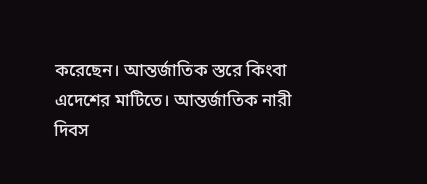করেছেন। আন্তর্জাতিক স্তরে কিংবা এদেশের মাটিতে। আন্তর্জাতিক নারী দিবস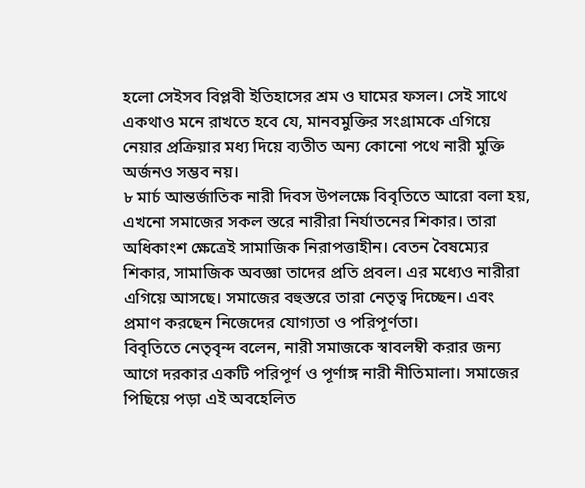হলো সেইসব বিপ্লবী ইতিহাসের শ্রম ও ঘামের ফসল। সেই সাথে একথাও মনে রাখতে হবে যে, মানবমুক্তির সংগ্রামকে এগিয়ে নেয়ার প্রক্রিয়ার মধ্য দিয়ে ব্যতীত অন্য কোনো পথে নারী মুক্তি অর্জনও সম্ভব নয়।
৮ মার্চ আন্তর্জাতিক নারী দিবস উপলক্ষে বিবৃতিতে আরো বলা হয়, এখনো সমাজের সকল স্তরে নারীরা নির্যাতনের শিকার। তারা অধিকাংশ ক্ষেত্রেই সামাজিক নিরাপত্তাহীন। বেতন বৈষম্যের শিকার, সামাজিক অবজ্ঞা তাদের প্রতি প্রবল। এর মধ্যেও নারীরা এগিয়ে আসছে। সমাজের বহুস্তরে তারা নেতৃত্ব দিচ্ছেন। এবং প্রমাণ করছেন নিজেদের যোগ্যতা ও পরিপূর্ণতা।
বিবৃতিতে নেতৃবৃন্দ বলেন, নারী সমাজকে স্বাবলম্বী করার জন্য আগে দরকার একটি পরিপূর্ণ ও পূর্ণাঙ্গ নারী নীতিমালা। সমাজের পিছিয়ে পড়া এই অবহেলিত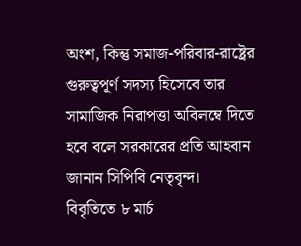অংশ, কিন্তু সমাজ-পরিবার-রাষ্ট্রের গুরুত্বপূর্ণ সদস্য হিসেবে তার সামাজিক নিরাপত্তা অবিলম্বে দিতে হবে বলে সরকারের প্রতি আহবান জানান সিপিবি নেতৃবৃন্দ।
বিবৃতিতে ৮ মার্চ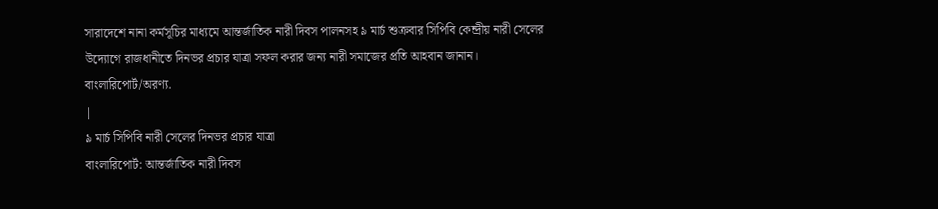সারাদেশে নানা কর্মসূচির মাধ্যমে আন্তর্জাতিক নারী দিবস পালনসহ ৯ মার্চ শুক্রবার সিপিবি কেন্দ্রীয় নারী সেলের উদ্যোগে রাজধানীতে দিনভর প্রচার যাত্রা সফল করার জন্য নারী সমাজের প্রতি আহবান জানান।
বাংলারিপোর্ট/অরণ্য.
|
৯ মার্চ সিপিবি নারী সেলের দিনভর প্রচার যাত্রা
বাংলারিপোর্ট: আন্তর্জাতিক নারী দিবস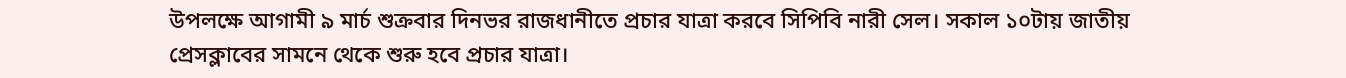উপলক্ষে আগামী ৯ মার্চ শুক্রবার দিনভর রাজধানীতে প্রচার যাত্রা করবে সিপিবি নারী সেল। সকাল ১০টায় জাতীয় প্রেসক্লাবের সামনে থেকে শুরু হবে প্রচার যাত্রা।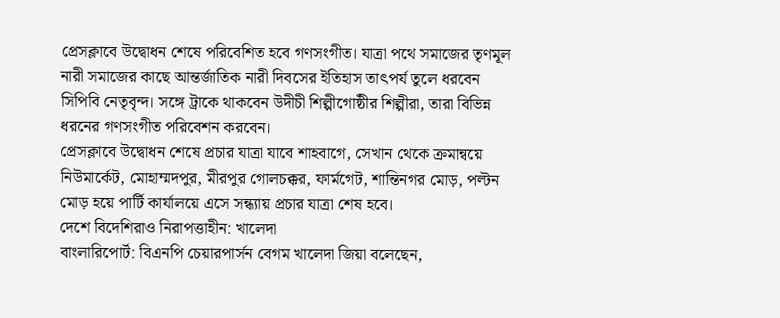প্রেসক্লাবে উদ্বোধন শেষে পরিবেশিত হবে গণসংগীত। যাত্রা পথে সমাজের তৃণমূল নারী সমাজের কাছে আন্তর্জাতিক নারী দিবসের ইতিহাস তাৎপর্য তুলে ধরবেন সিপিবি নেতৃবৃন্দ। সঙ্গে ট্রাকে থাকবেন উদীচী শিল্পীগোষ্ঠীর শিল্পীরা, তারা বিভিন্ন ধরনের গণসংগীত পরিবেশন করবেন।
প্রেসক্লাবে উদ্বোধন শেষে প্রচার যাত্রা যাবে শাহবাগে, সেখান থেকে ক্রমান্বয়ে নিউমার্কেট, মোহাম্মদপুর, মীরপুর গোলচক্কর, ফার্মগেট, শান্তিনগর মোড়, পল্টন মোড় হয়ে পার্টি কার্যালয়ে এসে সন্ধ্যায় প্রচার যাত্রা শেষ হবে।
দেশে বিদেশিরাও নিরাপত্তাহীন: খালেদা
বাংলারিপোর্ট: বিএনপি চেয়ারপার্সন বেগম খালেদা জিয়া বলেছেন,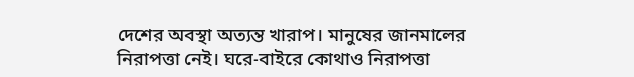দেশের অবস্থা অত্যন্ত খারাপ। মানুষের জানমালের নিরাপত্তা নেই। ঘরে-বাইরে কোথাও নিরাপত্তা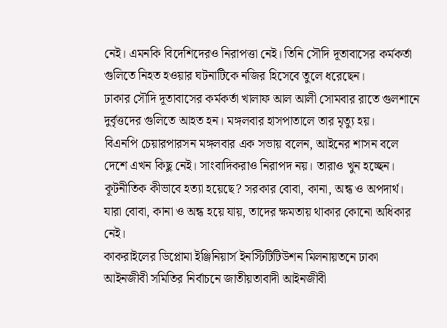নেই। এমনকি বিদেশিদেরও নিরাপত্তা নেই। তিনি সৌদি দূতাবাসের কর্মকর্তা গুলিতে নিহত হওয়ার ঘটনাটিকে নজির হিসেবে তুলে ধরেছেন।
ঢাকার সৌদি দূতাবাসের কর্মকর্তা খালাফ আল আলী সোমবার রাতে গুলশানে দুর্বৃত্তদের গুলিতে আহত হন। মঙ্গলবার হাসপাতালে তার মৃত্যু হয়।
বিএনপি চেয়ারপারসন মঙ্গলবার এক সভায় বলেন, আইনের শাসন বলে দেশে এখন কিছু নেই। সাংবাদিকরাও নিরাপদ নয়। তারাও খুন হচ্ছেন। কূটনীতিক কীভাবে হত্যা হয়েছে? সরকার বোবা, কানা, অন্ধ ও অপদার্থ। যারা বোবা, কানা ও অন্ধ হয়ে যায়, তাদের ক্ষমতায় থাকার কোনো অধিকার নেই।
কাকরাইলের ডিপ্লোমা ইঞ্জিনিয়ার্স ইনস্টিটিটিউশন মিলনায়তনে ঢাকা আইনজীবী সমিতির নির্বাচনে জাতীয়তাবাদী আইনজীবী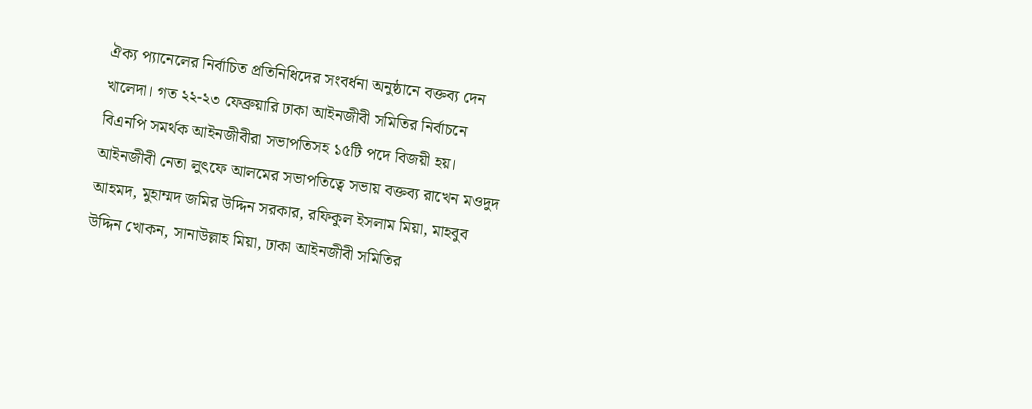ঐক্য প্যানেলের নির্বাচিত প্রতিনিধিদের সংবর্ধনা অনুষ্ঠানে বক্তব্য দেন খালেদা। গত ২২-২৩ ফেব্রুয়ারি ঢাকা আইনজীবী সমিতির নির্বাচনে বিএনপি সমর্থক আইনজীবীরা সভাপতিসহ ১৫টি পদে বিজয়ী হয়।
আইনজীবী নেতা লুৎফে আলমের সভাপতিত্বে সভায় বক্তব্য রাখেন মওদুদ আহমদ, মুহাম্মদ জমির উদ্দিন সরকার, রফিকুল ইসলাম মিয়া, মাহবুব উদ্দিন খোকন, সানাউল্লাহ মিয়া, ঢাকা আইনজীবী সমিতির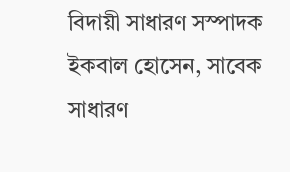বিদায়ী সাধারণ সস্পাদক ইকবাল হোসেন, সাবেক সাধারণ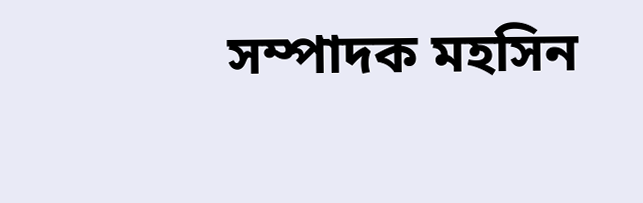সম্পাদক মহসিন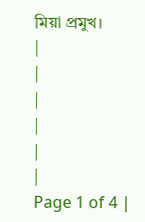মিয়া প্রমুখ।
|
|
|
|
|
|
Page 1 of 4 |